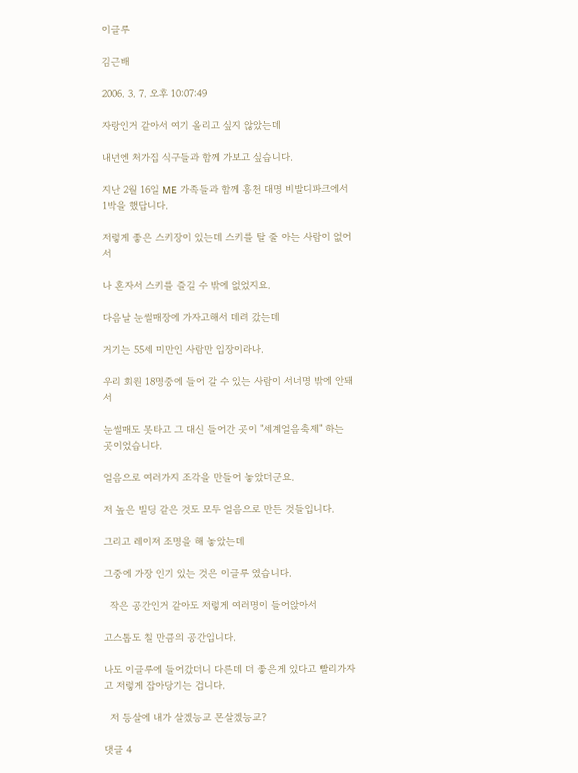이글루

김근배

2006. 3. 7. 오후 10:07:49

자랑인거 같아서 여기 올리고 싶지 않았는데

내년엔 처가집 식구들과 함께 가보고 싶습니다.

지난 2월 16일 ME 가족들과 함께 홍천 대명 비발디파크에서 1박을 했답니다.

저렇게 좋은 스키장이 있는데 스키를 탈 줄 아는 사람이 없어서

나 혼자서 스키를 즐길 수 밖에 없었지요.

다음날 눈썰매장에 가자고해서 데려 갔는데

거기는 55세 미만인 사람만 입장이라나.

우리 회원 18명중에 들어 갈 수 있는 사람이 서너명 밖에 안돼서

눈썰매도 못타고 그 대신 들어간 곳이 "세계얼음축제" 하는 곳이었습니다.

얼음으로 여러가지 조각을 만들어 놓았더군요.

저 높은 빌딩 같은 것도 모두 얼음으로 만든 것들입니다.

그리고 레이져 조명을 해 놓았는데

그중에 가장 인기 있는 것은 이글루 였습니다.

  작은 공간인거 같아도 저렇게 여러명이 들어앉아서

고스톱도 칠 만큼의 공간입니다.

나도 이글루에 들어갔더니 다른데 더 좋은게 있다고 빨리가자고 저렇게 잡아당기는 겁니다.

  저 등살에 내가 살겠능교 몬살겠능교?

댓글 4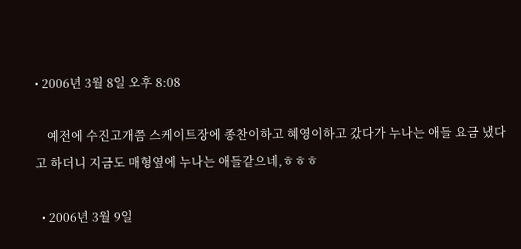• 2006년 3월 8일 오후 8:08

    예전에 수진고개쯤 스케이트장에 종찬이하고 혜영이하고 갔다가 누나는 애들 요금 냈다고 하더니 지금도 매형옆에 누나는 애들같으네,ㅎㅎㅎ

  • 2006년 3월 9일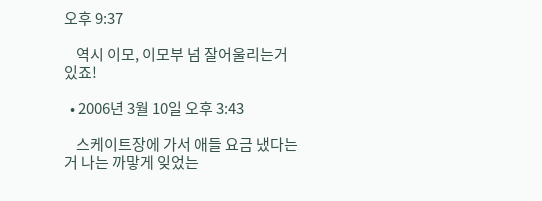오후 9:37

    역시 이모, 이모부 넘 잘어울리는거 있죠!

  • 2006년 3월 10일 오후 3:43

    스케이트장에 가서 애들 요금 냈다는거 나는 까맣게 잊었는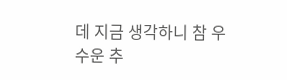데 지금 생각하니 참 우수운 추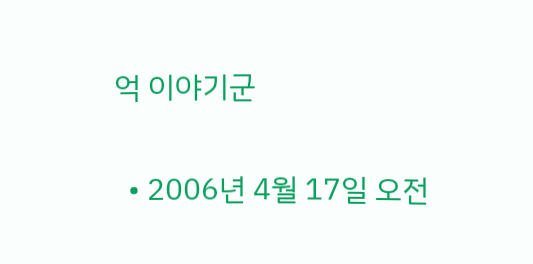억 이야기군

  • 2006년 4월 17일 오전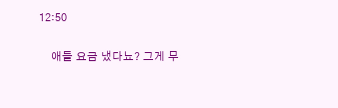12:50

    애들 요금 냈다뇨? 그게 무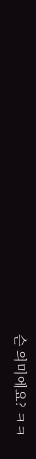슨 의미에요? ㅋㅋ